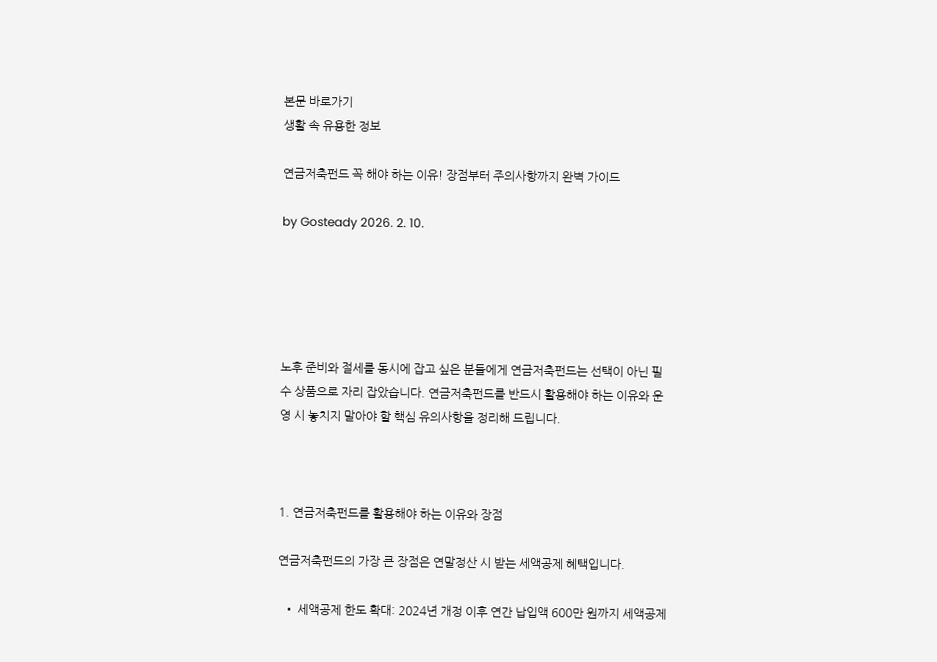본문 바로가기
생활 속 유용한 정보

연금저축펀드 꼭 해야 하는 이유! 장점부터 주의사항까지 완벽 가이드

by Gosteady 2026. 2. 10.





노후 준비와 절세를 동시에 잡고 싶은 분들에게 연금저축펀드는 선택이 아닌 필수 상품으로 자리 잡았습니다. 연금저축펀드를 반드시 활용해야 하는 이유와 운영 시 놓치지 말아야 할 핵심 유의사항을 정리해 드립니다.



1. 연금저축펀드를 활용해야 하는 이유와 장점

연금저축펀드의 가장 큰 장점은 연말정산 시 받는 세액공제 혜택입니다.

  • 세액공제 한도 확대: 2024년 개정 이후 연간 납입액 600만 원까지 세액공제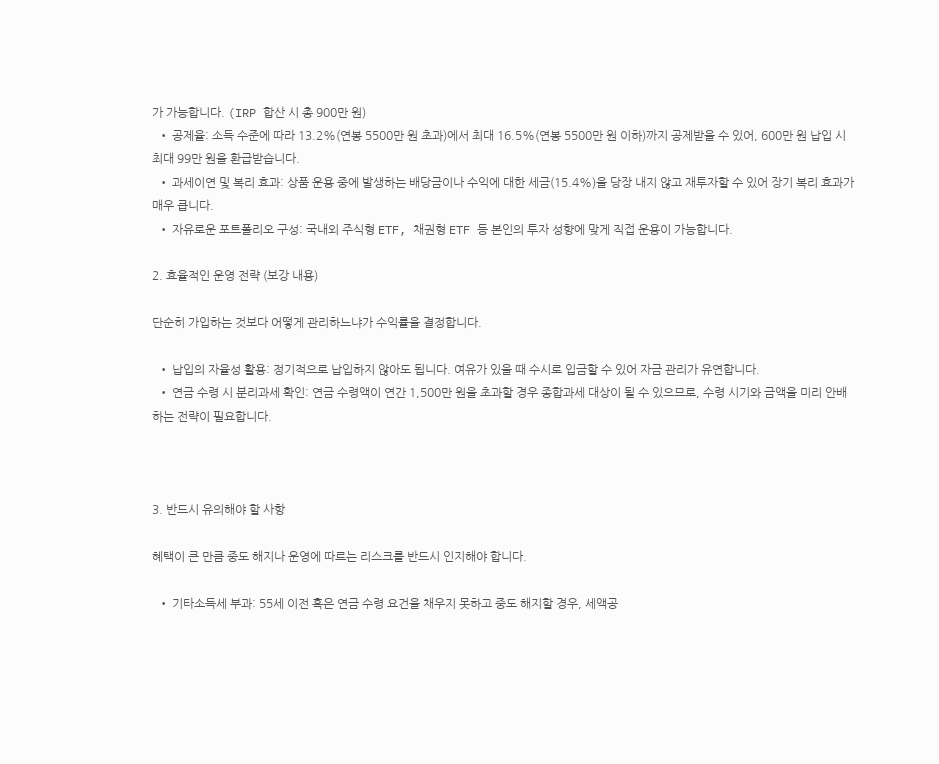가 가능합니다. (IRP 합산 시 총 900만 원)
  • 공제율: 소득 수준에 따라 13.2%(연봉 5500만 원 초과)에서 최대 16.5%(연봉 5500만 원 이하)까지 공제받을 수 있어, 600만 원 납입 시 최대 99만 원을 환급받습니다.
  • 과세이연 및 복리 효과: 상품 운용 중에 발생하는 배당금이나 수익에 대한 세금(15.4%)을 당장 내지 않고 재투자할 수 있어 장기 복리 효과가 매우 큽니다.
  • 자유로운 포트폴리오 구성: 국내외 주식형 ETF, 채권형 ETF 등 본인의 투자 성향에 맞게 직접 운용이 가능합니다.

2. 효율적인 운영 전략 (보강 내용)

단순히 가입하는 것보다 어떻게 관리하느냐가 수익률을 결정합니다.

  • 납입의 자율성 활용: 정기적으로 납입하지 않아도 됩니다. 여유가 있을 때 수시로 입금할 수 있어 자금 관리가 유연합니다.
  • 연금 수령 시 분리과세 확인: 연금 수령액이 연간 1,500만 원을 초과할 경우 종합과세 대상이 될 수 있으므로, 수령 시기와 금액을 미리 안배하는 전략이 필요합니다.



3. 반드시 유의해야 할 사항

혜택이 큰 만큼 중도 해지나 운영에 따르는 리스크를 반드시 인지해야 합니다.

  • 기타소득세 부과: 55세 이전 혹은 연금 수령 요건을 채우지 못하고 중도 해지할 경우, 세액공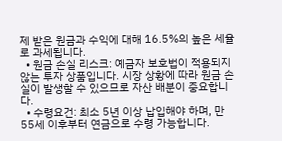제 받은 원금과 수익에 대해 16.5%의 높은 세율로 과세됩니다.
  • 원금 손실 리스크: 예금자 보호법이 적용되지 않는 투자 상품입니다. 시장 상황에 따라 원금 손실이 발생할 수 있으므로 자산 배분이 중요합니다.
  • 수령요건: 최소 5년 이상 납입해야 하며, 만 55세 이후부터 연금으로 수령 가능합니다.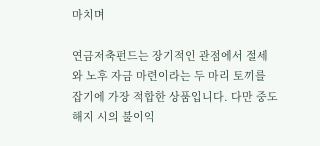마치며

연금저축펀드는 장기적인 관점에서 절세와 노후 자금 마련이라는 두 마리 토끼를 잡기에 가장 적합한 상품입니다. 다만 중도 해지 시의 불이익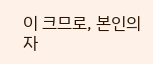이 크므로, 본인의 자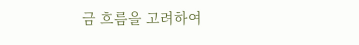금 흐름을 고려하여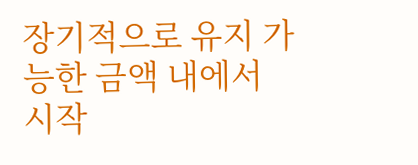장기적으로 유지 가능한 금액 내에서 시작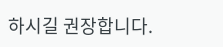하시길 권장합니다.